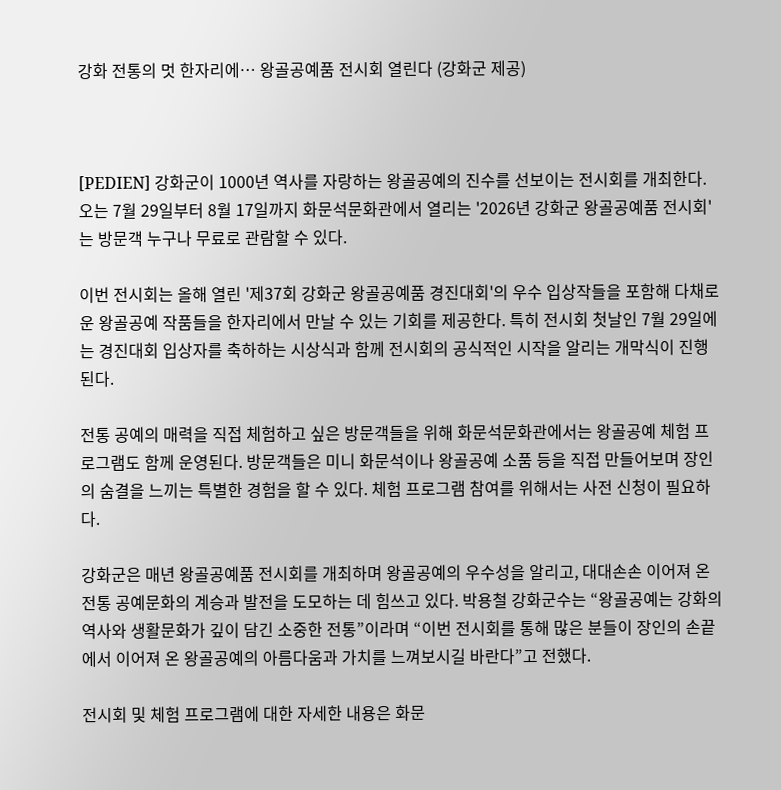강화 전통의 멋 한자리에… 왕골공예품 전시회 열린다 (강화군 제공)



[PEDIEN] 강화군이 1000년 역사를 자랑하는 왕골공예의 진수를 선보이는 전시회를 개최한다. 오는 7월 29일부터 8월 17일까지 화문석문화관에서 열리는 '2026년 강화군 왕골공예품 전시회'는 방문객 누구나 무료로 관람할 수 있다.

이번 전시회는 올해 열린 '제37회 강화군 왕골공예품 경진대회'의 우수 입상작들을 포함해 다채로운 왕골공예 작품들을 한자리에서 만날 수 있는 기회를 제공한다. 특히 전시회 첫날인 7월 29일에는 경진대회 입상자를 축하하는 시상식과 함께 전시회의 공식적인 시작을 알리는 개막식이 진행된다.

전통 공예의 매력을 직접 체험하고 싶은 방문객들을 위해 화문석문화관에서는 왕골공예 체험 프로그램도 함께 운영된다. 방문객들은 미니 화문석이나 왕골공예 소품 등을 직접 만들어보며 장인의 숨결을 느끼는 특별한 경험을 할 수 있다. 체험 프로그램 참여를 위해서는 사전 신청이 필요하다.

강화군은 매년 왕골공예품 전시회를 개최하며 왕골공예의 우수성을 알리고, 대대손손 이어져 온 전통 공예문화의 계승과 발전을 도모하는 데 힘쓰고 있다. 박용철 강화군수는 “왕골공예는 강화의 역사와 생활문화가 깊이 담긴 소중한 전통”이라며 “이번 전시회를 통해 많은 분들이 장인의 손끝에서 이어져 온 왕골공예의 아름다움과 가치를 느껴보시길 바란다”고 전했다.

전시회 및 체험 프로그램에 대한 자세한 내용은 화문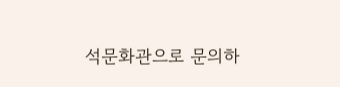석문화관으로 문의하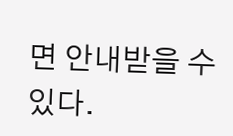면 안내받을 수 있다.